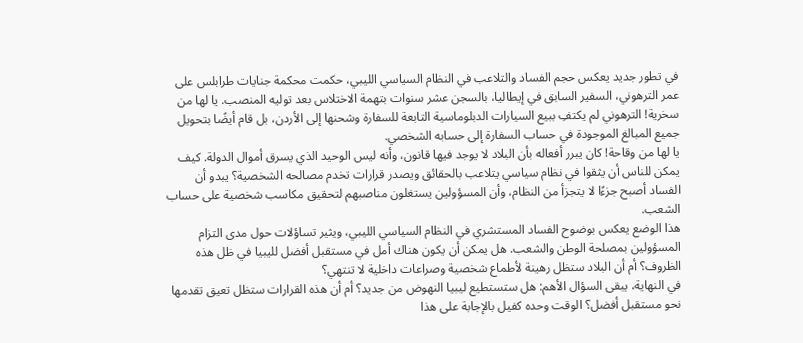في تطور جديد يعكس حجم الفساد والتلاعب في النظام السياسي الليبي، حكمت محكمة جنايات طرابلس على عمر الترهوني، السفير السابق في إيطاليا، بالسجن عشر سنوات بتهمة الاختلاس بعد توليه المنصب. يا لها من سخرية! الترهوني لم يكتفِ ببيع السيارات الدبلوماسية التابعة للسفارة وشحنها إلى الأردن، بل قام أيضًا بتحويل جميع المبالغ الموجودة في حساب السفارة إلى حسابه الشخصي.
يا لها من وقاحة! كان يبرر أفعاله بأن البلاد لا يوجد فيها قانون، وأنه ليس الوحيد الذي يسرق أموال الدولة. كيف يمكن للناس أن يثقوا في نظام سياسي يتلاعب بالحقائق ويصدر قرارات تخدم مصالحه الشخصية؟ يبدو أن الفساد أصبح جزءًا لا يتجزأ من النظام، وأن المسؤولين يستغلون مناصبهم لتحقيق مكاسب شخصية على حساب الشعب.
هذا الوضع يعكس بوضوح الفساد المستشري في النظام السياسي الليبي، ويثير تساؤلات حول مدى التزام المسؤولين بمصلحة الوطن والشعب. هل يمكن أن يكون هناك أمل في مستقبل أفضل لليبيا في ظل هذه الظروف؟ أم أن البلاد ستظل رهينة لأطماع شخصية وصراعات داخلية لا تنتهي؟
في النهاية، يبقى السؤال الأهم: هل ستستطيع ليبيا النهوض من جديد؟ أم أن هذه القرارات ستظل تعيق تقدمها نحو مستقبل أفضل؟ الوقت وحده كفيل بالإجابة على هذا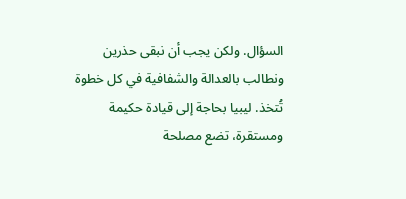السؤال. ولكن يجب أن نبقى حذرين ونطالب بالعدالة والشفافية في كل خطوة تُتخذ. ليبيا بحاجة إلى قيادة حكيمة ومستقرة، تضع مصلحة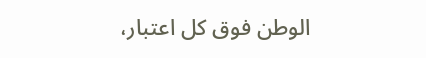الوطن فوق كل اعتبار،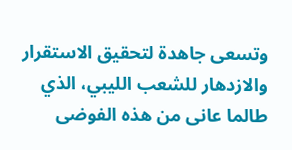وتسعى جاهدة لتحقيق الاستقرار والازدهار للشعب الليبي، الذي طالما عانى من هذه الفوضى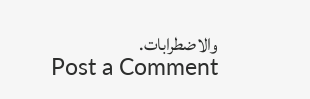والاضطرابات.
Post a Comment